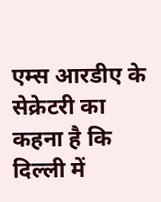एम्स आरडीए के सेक्रेटरी का कहना है कि दिल्ली में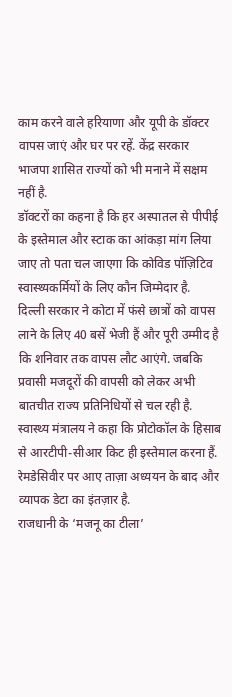काम करने वाले हरियाणा और यूपी के डॉक्टर वापस जाएं और घर पर रहें. केंद्र सरकार भाजपा शासित राज्यों को भी मनाने में सक्षम नहीं है.
डॉक्टरों का कहना है कि हर अस्पातल से पीपीई के इस्तेमाल और स्टाक का आंकड़ा मांग लिया जाए तो पता चल जाएगा कि कोविड पॉज़िटिव स्वास्थ्यकर्मियों के लिए कौन जिम्मेदार है.
दिल्ली सरकार ने कोटा में फंसे छात्रों को वापस लाने के लिए 40 बसें भेजी हैं और पूरी उम्मीद है कि शनिवार तक वापस लौट आएंगे. जबकि प्रवासी मजदूरों की वापसी को लेकर अभी बातचीत राज्य प्रतिनिधियों से चल रही है.
स्वास्थ्य मंत्रालय ने कहा कि प्रोटोकॉल के हिसाब से आरटीपी-सीआर किट ही इस्तेमाल करना हैं. रेमडेसिवीर पर आए ताज़ा अध्ययन के बाद और व्यापक डेटा का इंतज़ार है.
राजधानी के ‘मजनू का टीला’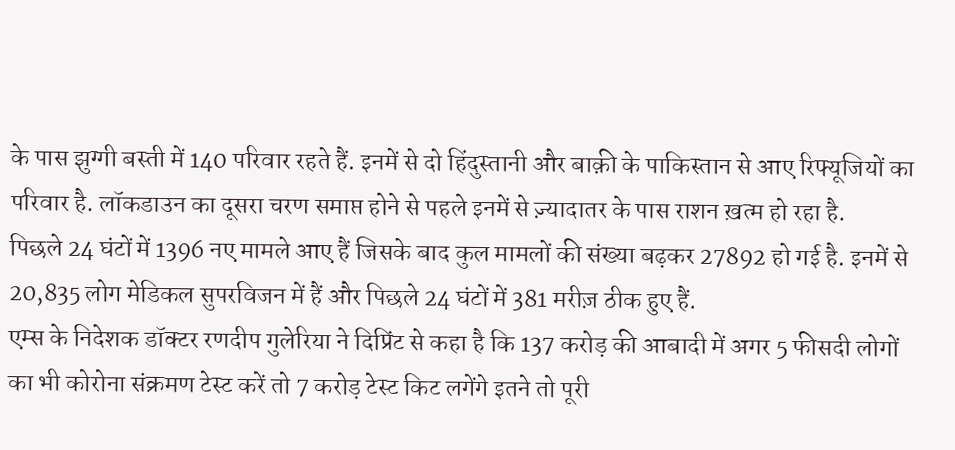के पास झुग्गी बस्ती में 140 परिवार रहते हैं. इनमें से दो हिंदुस्तानी और बाक़ी के पाकिस्तान से आए रिफ्यूजियों का परिवार है. लॉकडाउन का दूसरा चरण समाप्त होने से पहले इनमें से ज़्यादातर के पास राशन ख़त्म हो रहा है.
पिछले 24 घंटों में 1396 नए मामले आए हैं जिसके बाद कुल मामलों की संख्या बढ़कर 27892 हो गई है. इनमें से 20,835 लोग मेडिकल सुपरविजन में हैं और पिछले 24 घंटों में 381 मरीज़ ठीक हुए हैं.
एम्स के निदेशक डॉक्टर रणदीप गुलेरिया ने दिप्रिंट से कहा है कि 137 करोड़ की आबादी में अगर 5 फीसदी लोगों का भी कोरोना संक्रमण टेस्ट करें तो 7 करोड़ टेस्ट किट लगेंगे इतने तो पूरी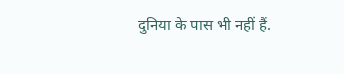दुनिया के पास भी नहीं हैं.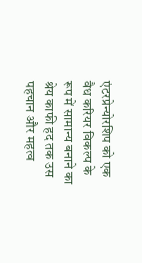एंटरप्रेन्योरशिप को एक वैध करियर विकल्प के रूप में सामान्य बनाने का श्रेय काफी हद तक उस पहचान और महत्व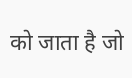को जाता है जो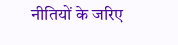नीतियों के जरिए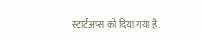स्टार्टअप्स को दिया गया है.